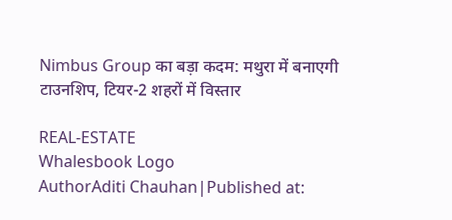Nimbus Group का बड़ा कदम: मथुरा में बनाएगी टाउनशिप, टियर-2 शहरों में विस्तार

REAL-ESTATE
Whalesbook Logo
AuthorAditi Chauhan|Published at: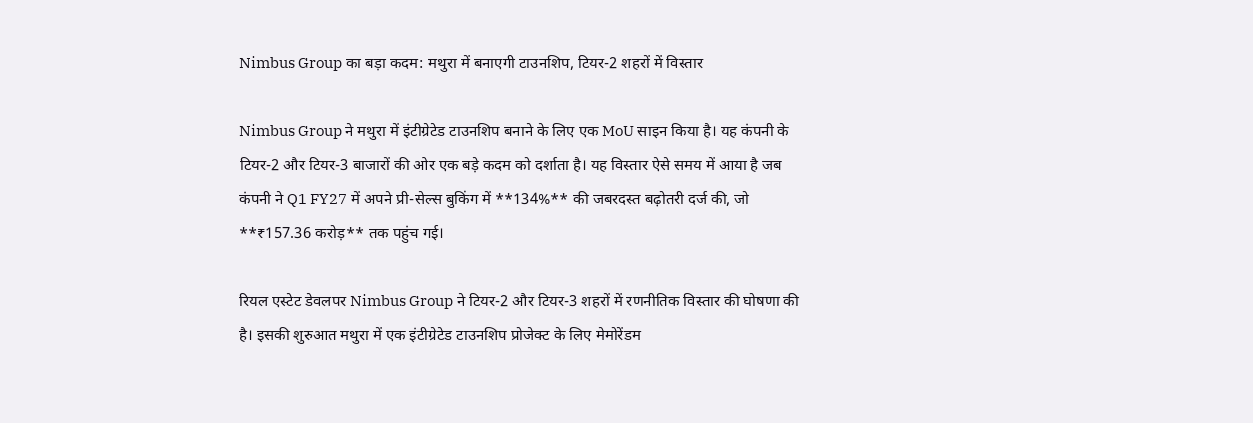Nimbus Group का बड़ा कदम: मथुरा में बनाएगी टाउनशिप, टियर-2 शहरों में विस्तार

Nimbus Group ने मथुरा में इंटीग्रेटेड टाउनशिप बनाने के लिए एक MoU साइन किया है। यह कंपनी के टियर-2 और टियर-3 बाजारों की ओर एक बड़े कदम को दर्शाता है। यह विस्तार ऐसे समय में आया है जब कंपनी ने Q1 FY27 में अपने प्री-सेल्स बुकिंग में **134%** की जबरदस्त बढ़ोतरी दर्ज की, जो **₹157.36 करोड़** तक पहुंच गई।

रियल एस्टेट डेवलपर Nimbus Group ने टियर-2 और टियर-3 शहरों में रणनीतिक विस्तार की घोषणा की है। इसकी शुरुआत मथुरा में एक इंटीग्रेटेड टाउनशिप प्रोजेक्ट के लिए मेमोरेंडम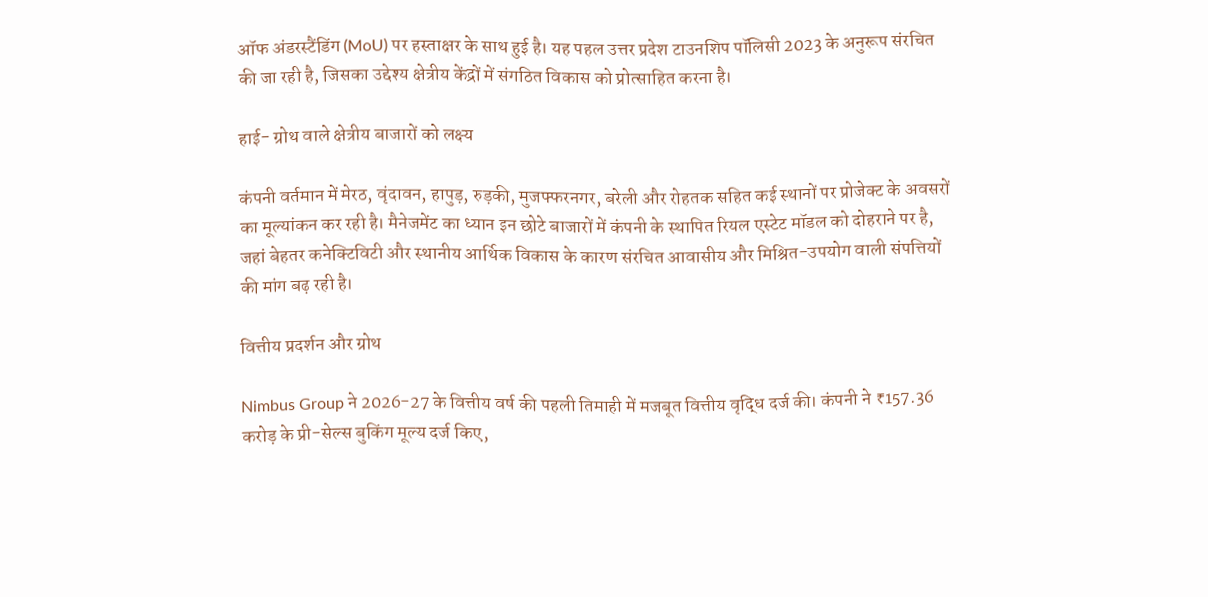ऑफ अंडरस्टैंडिंग (MoU) पर हस्ताक्षर के साथ हुई है। यह पहल उत्तर प्रदेश टाउनशिप पॉलिसी 2023 के अनुरूप संरचित की जा रही है, जिसका उद्देश्य क्षेत्रीय केंद्रों में संगठित विकास को प्रोत्साहित करना है।

हाई- ग्रोथ वाले क्षेत्रीय बाजारों को लक्ष्य

कंपनी वर्तमान में मेरठ, वृंदावन, हापुड़, रुड़की, मुजफ्फरनगर, बरेली और रोहतक सहित कई स्थानों पर प्रोजेक्ट के अवसरों का मूल्यांकन कर रही है। मैनेजमेंट का ध्यान इन छोटे बाजारों में कंपनी के स्थापित रियल एस्टेट मॉडल को दोहराने पर है, जहां बेहतर कनेक्टिविटी और स्थानीय आर्थिक विकास के कारण संरचित आवासीय और मिश्रित-उपयोग वाली संपत्तियों की मांग बढ़ रही है।

वित्तीय प्रदर्शन और ग्रोथ

Nimbus Group ने 2026-27 के वित्तीय वर्ष की पहली तिमाही में मजबूत वित्तीय वृद्धि दर्ज की। कंपनी ने ₹157.36 करोड़ के प्री-सेल्स बुकिंग मूल्य दर्ज किए,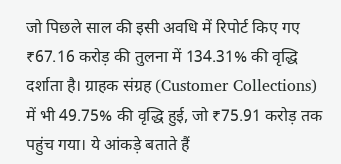जो पिछले साल की इसी अवधि में रिपोर्ट किए गए ₹67.16 करोड़ की तुलना में 134.31% की वृद्धि दर्शाता है। ग्राहक संग्रह (Customer Collections) में भी 49.75% की वृद्धि हुई, जो ₹75.91 करोड़ तक पहुंच गया। ये आंकड़े बताते हैं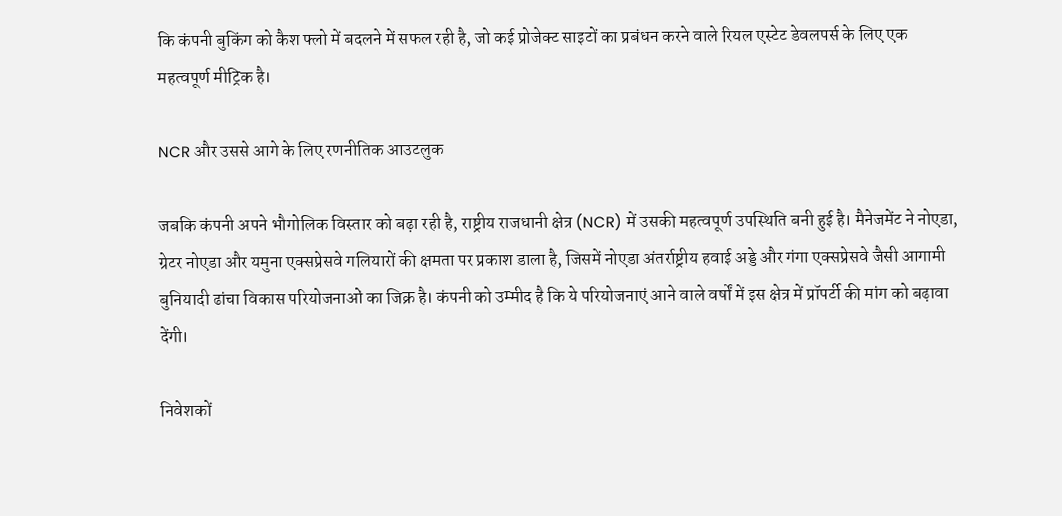कि कंपनी बुकिंग को कैश फ्लो में बदलने में सफल रही है, जो कई प्रोजेक्ट साइटों का प्रबंधन करने वाले रियल एस्टेट डेवलपर्स के लिए एक महत्वपूर्ण मीट्रिक है।

NCR और उससे आगे के लिए रणनीतिक आउटलुक

जबकि कंपनी अपने भौगोलिक विस्तार को बढ़ा रही है, राष्ट्रीय राजधानी क्षेत्र (NCR) में उसकी महत्वपूर्ण उपस्थिति बनी हुई है। मैनेजमेंट ने नोएडा, ग्रेटर नोएडा और यमुना एक्सप्रेसवे गलियारों की क्षमता पर प्रकाश डाला है, जिसमें नोएडा अंतर्राष्ट्रीय हवाई अड्डे और गंगा एक्सप्रेसवे जैसी आगामी बुनियादी ढांचा विकास परियोजनाओं का जिक्र है। कंपनी को उम्मीद है कि ये परियोजनाएं आने वाले वर्षों में इस क्षेत्र में प्रॉपर्टी की मांग को बढ़ावा देंगी।

निवेशकों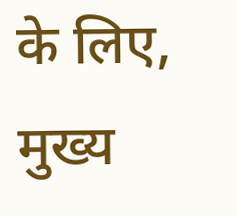के लिए, मुख्य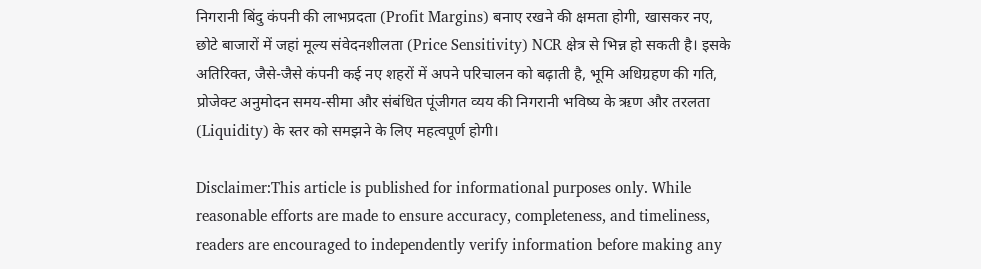निगरानी बिंदु कंपनी की लाभप्रदता (Profit Margins) बनाए रखने की क्षमता होगी, खासकर नए, छोटे बाजारों में जहां मूल्य संवेदनशीलता (Price Sensitivity) NCR क्षेत्र से भिन्न हो सकती है। इसके अतिरिक्त, जैसे-जैसे कंपनी कई नए शहरों में अपने परिचालन को बढ़ाती है, भूमि अधिग्रहण की गति, प्रोजेक्ट अनुमोदन समय-सीमा और संबंधित पूंजीगत व्यय की निगरानी भविष्य के ऋण और तरलता (Liquidity) के स्तर को समझने के लिए महत्वपूर्ण होगी।

Disclaimer:This article is published for informational purposes only. While reasonable efforts are made to ensure accuracy, completeness, and timeliness, readers are encouraged to independently verify information before making any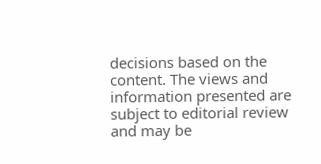decisions based on the content. The views and information presented are subject to editorial review and may be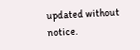updated without notice.